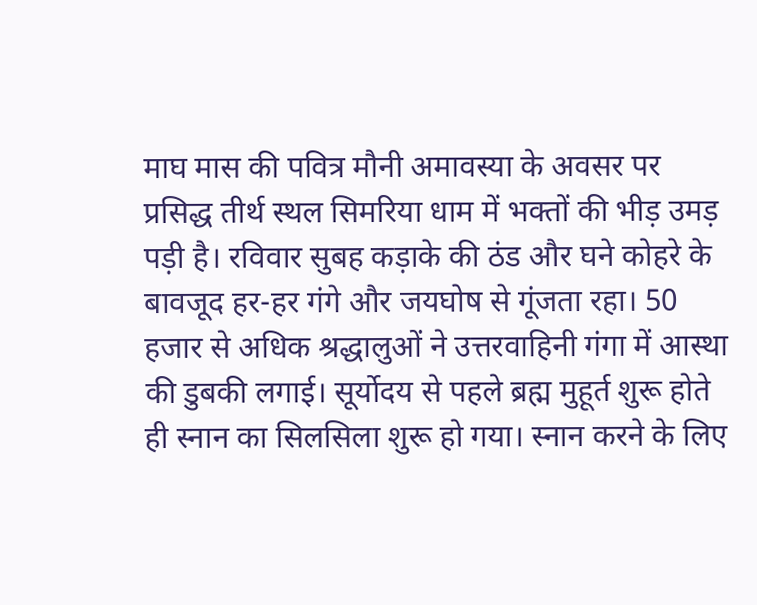माघ मास की पवित्र मौनी अमावस्या के अवसर पर प्रसिद्ध तीर्थ स्थल सिमरिया धाम में भक्तों की भीड़ उमड़ पड़ी है। रविवार सुबह कड़ाके की ठंड और घने कोहरे के बावजूद हर-हर गंगे और जयघोष से गूंजता रहा। 50 हजार से अधिक श्रद्धालुओं ने उत्तरवाहिनी गंगा में आस्था की डुबकी लगाई। सूर्योदय से पहले ब्रह्म मुहूर्त शुरू होते ही स्नान का सिलसिला शुरू हो गया। स्नान करने के लिए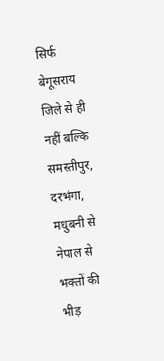सिर्फ बेगूसराय जिले से ही नहीं बल्कि समस्तीपुर, दरभंगा, मधुबनी से नेपाल से भक्तों की भीड़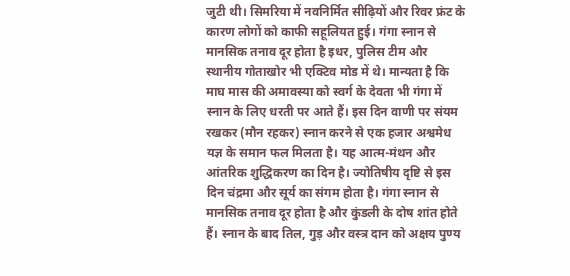जुटी थी। सिमरिया में नवनिर्मित सीढ़ियों और रिवर फ्रंट के कारण लोगों को काफी सहूलियत हुई। गंगा स्नान से मानसिक तनाव दूर होता है इधर, पुलिस टीम और स्थानीय गोताखोर भी एक्टिव मोड में थे। मान्यता है कि माघ मास की अमावस्या को स्वर्ग के देवता भी गंगा में स्नान के लिए धरती पर आते हैं। इस दिन वाणी पर संयम रखकर (मौन रहकर) स्नान करने से एक हजार अश्वमेध यज्ञ के समान फल मिलता है। यह आत्म-मंथन और आंतरिक शुद्धिकरण का दिन है। ज्योतिषीय दृष्टि से इस दिन चंद्रमा और सूर्य का संगम होता है। गंगा स्नान से मानसिक तनाव दूर होता है और कुंडली के दोष शांत होते हैं। स्नान के बाद तिल, गुड़ और वस्त्र दान को अक्षय पुण्य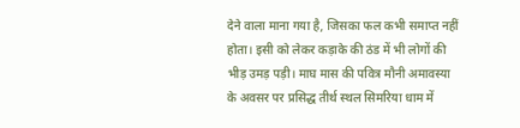देने वाला माना गया है, जिसका फल कभी समाप्त नहीं होता। इसी को लेकर कड़ाके की ठंड में भी लोगों की भीड़ उमड़ पड़ी। माघ मास की पवित्र मौनी अमावस्या के अवसर पर प्रसिद्ध तीर्थ स्थल सिमरिया धाम में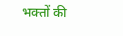भक्तों की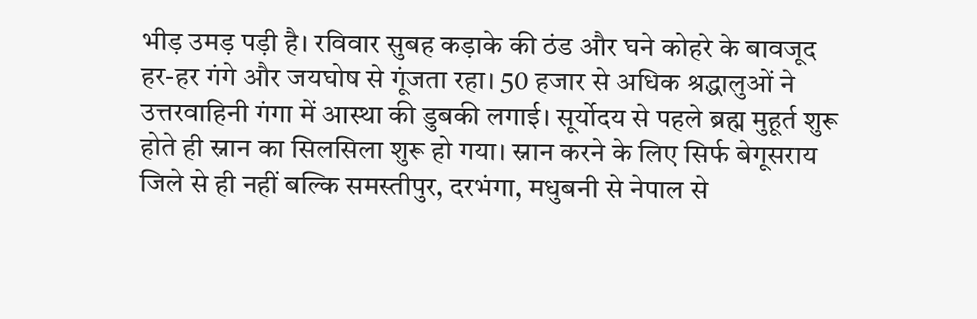भीड़ उमड़ पड़ी है। रविवार सुबह कड़ाके की ठंड और घने कोहरे के बावजूद हर-हर गंगे और जयघोष से गूंजता रहा। 50 हजार से अधिक श्रद्धालुओं ने उत्तरवाहिनी गंगा में आस्था की डुबकी लगाई। सूर्योदय से पहले ब्रह्म मुहूर्त शुरू होते ही स्नान का सिलसिला शुरू हो गया। स्नान करने के लिए सिर्फ बेगूसराय जिले से ही नहीं बल्कि समस्तीपुर, दरभंगा, मधुबनी से नेपाल से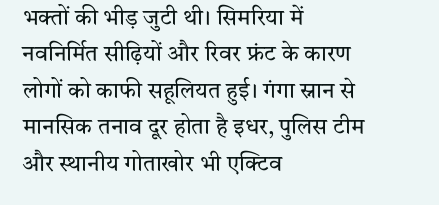भक्तों की भीड़ जुटी थी। सिमरिया में नवनिर्मित सीढ़ियों और रिवर फ्रंट के कारण लोगों को काफी सहूलियत हुई। गंगा स्नान से मानसिक तनाव दूर होता है इधर, पुलिस टीम और स्थानीय गोताखोर भी एक्टिव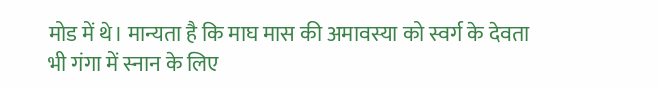मोड में थे। मान्यता है कि माघ मास की अमावस्या को स्वर्ग के देवता भी गंगा में स्नान के लिए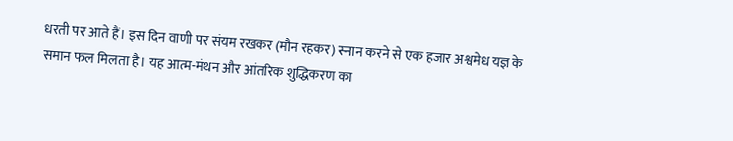धरती पर आते हैं। इस दिन वाणी पर संयम रखकर (मौन रहकर) स्नान करने से एक हजार अश्वमेध यज्ञ के समान फल मिलता है। यह आत्म-मंथन और आंतरिक शुद्धिकरण का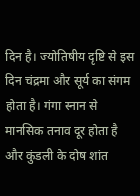दिन है। ज्योतिषीय दृष्टि से इस दिन चंद्रमा और सूर्य का संगम होता है। गंगा स्नान से मानसिक तनाव दूर होता है और कुंडली के दोष शांत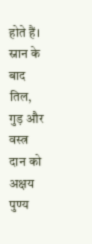होते हैं। स्नान के बाद तिल, गुड़ और वस्त्र दान को अक्षय पुण्य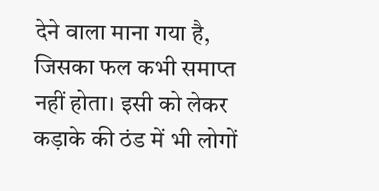देने वाला माना गया है, जिसका फल कभी समाप्त नहीं होता। इसी को लेकर कड़ाके की ठंड में भी लोगों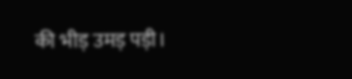की भीड़ उमड़ पड़ी।